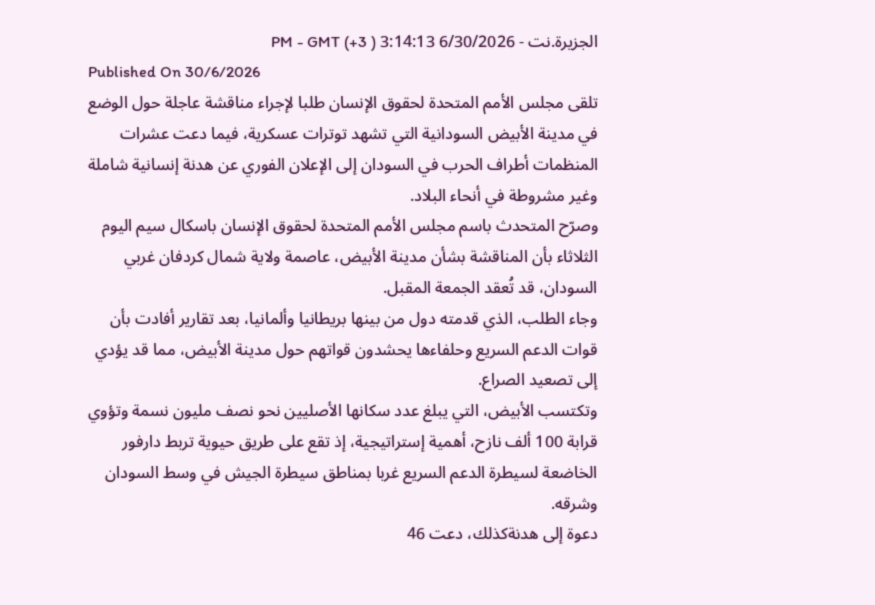الجزيرة.نت - 6/30/2026 3:14:13 PM - GMT (+3 )
Published On 30/6/2026
تلقى مجلس الأمم المتحدة لحقوق الإنسان طلبا لإجراء مناقشة عاجلة حول الوضع في مدينة الأبيض السودانية التي تشهد توترات عسكرية، فيما دعت عشرات المنظمات أطراف الحرب في السودان إلى الإعلان الفوري عن هدنة إنسانية شاملة وغير مشروطة في أنحاء البلاد.
وصرّح المتحدث باسم مجلس الأمم المتحدة لحقوق الإنسان باسكال سيم اليوم الثلاثاء بأن المناقشة بشأن مدينة الأبيض، عاصمة ولاية شمال كردفان غربي السودان، قد تُعقد الجمعة المقبل.
وجاء الطلب، الذي قدمته دول من بينها بريطانيا وألمانيا، بعد تقارير أفادت بأن قوات الدعم السريع وحلفاءها يحشدون قواتهم حول مدينة الأبيض، مما قد يؤدي إلى تصعيد الصراع.
وتكتسب الأبيض، التي يبلغ عدد سكانها الأصليين نحو نصف مليون نسمة وتؤوي قرابة 100 ألف نازح، أهمية إستراتيجية، إذ تقع على طريق حيوية تربط دارفور الخاضعة لسيطرة الدعم السريع غربا بمناطق سيطرة الجيش في وسط السودان وشرقه.
دعوة إلى هدنةكذلك، دعت 46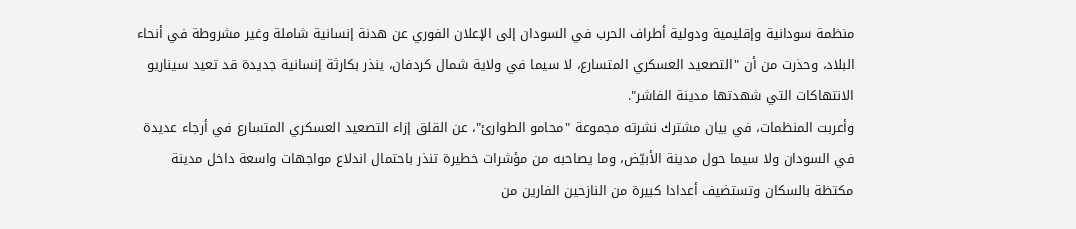منظمة سودانية وإقليمية ودولية أطراف الحرب في السودان إلى الإعلان الفوري عن هدنة إنسانية شاملة وغير مشروطة في أنحاء البلاد، وحذرت من أن "التصعيد العسكري المتسارع، لا سيما في ولاية شمال كردفان، ينذر بكارثة إنسانية جديدة قد تعيد سيناريو الانتهاكات التي شهدتها مدينة الفاشر".
وأعربت المنظمات، في بيان مشترك نشرته مجموعة "محامو الطوارئ"، عن القلق إزاء التصعيد العسكري المتسارع في أرجاء عديدة في السودان ولا سيما حول مدينة الأبيّض، وما يصاحبه من مؤشرات خطيرة تنذر باحتمال اندلاع مواجهات واسعة داخل مدينة مكتظة بالسكان وتستضيف أعدادا كبيرة من النازحين الفارين من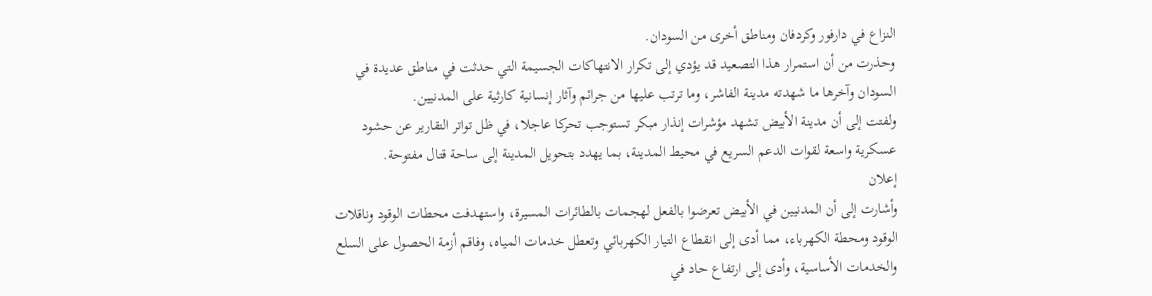النزاع في دارفور وكردفان ومناطق أخرى من السودان.
وحذرت من أن استمرار هذا التصعيد قد يؤدي إلى تكرار الانتهاكات الجسيمة التي حدثت في مناطق عديدة في السودان وآخرها ما شهدته مدينة الفاشر، وما ترتب عليها من جرائم وآثار إنسانية كارثية على المدنيين.
ولفتت إلى أن مدينة الأبيض تشهد مؤشرات إنذار مبكر تستوجب تحركا عاجلا، في ظل تواتر التقارير عن حشود عسكرية واسعة لقوات الدعم السريع في محيط المدينة، بما يهدد بتحويل المدينة إلى ساحة قتال مفتوحة.
إعلان
وأشارت إلى أن المدنيين في الأبيض تعرضوا بالفعل لهجمات بالطائرات المسيرة، واستهدفت محطات الوقود وناقلات الوقود ومحطة الكهرباء، مما أدى إلى انقطاع التيار الكهربائي وتعطل خدمات المياه، وفاقم أزمة الحصول على السلع والخدمات الأساسية، وأدى إلى ارتفاع حاد في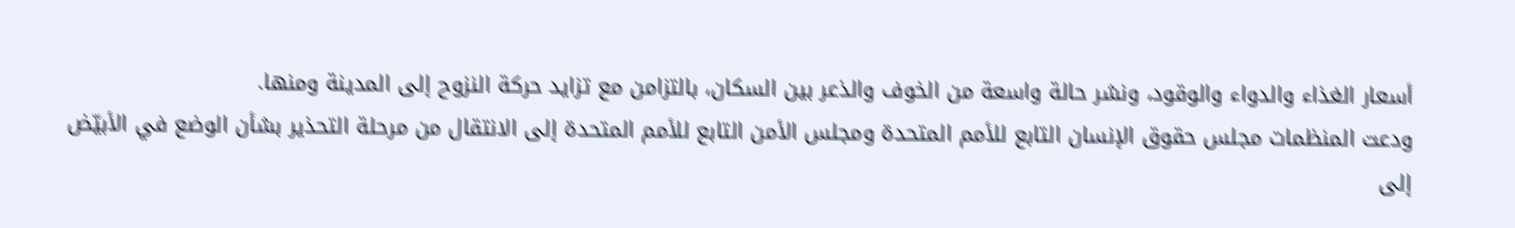أسعار الغذاء والدواء والوقود، ونشر حالة واسعة من الخوف والذعر بين السكان، بالتزامن مع تزايد حركة النزوح إلى المدينة ومنها.
ودعت المنظمات مجلس حقوق الإنسان التابع للأمم المتحدة ومجلس الأمن التابع للأمم المتحدة إلى الانتقال من مرحلة التحذير بشأن الوضع في الأبيّض إلى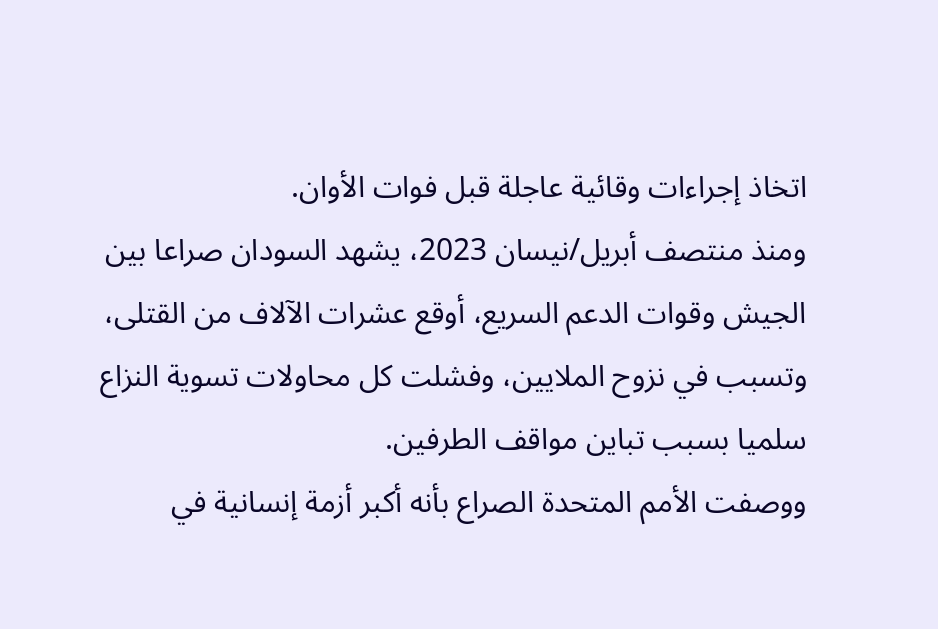اتخاذ إجراءات وقائية عاجلة قبل فوات الأوان.
ومنذ منتصف أبريل/نيسان 2023، يشهد السودان صراعا بين الجيش وقوات الدعم السريع، أوقع عشرات الآلاف من القتلى، وتسبب في نزوح الملايين، وفشلت كل محاولات تسوية النزاع سلميا بسبب تباين مواقف الطرفين.
ووصفت الأمم المتحدة الصراع بأنه أكبر أزمة إنسانية في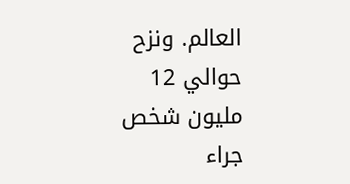العالم. ونزح حوالي 12 مليون شخص جراء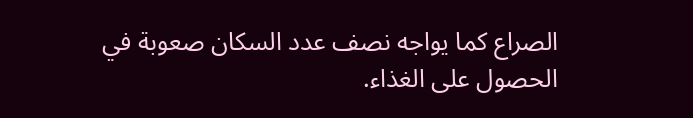الصراع كما يواجه نصف عدد السكان صعوبة في الحصول على الغذاء.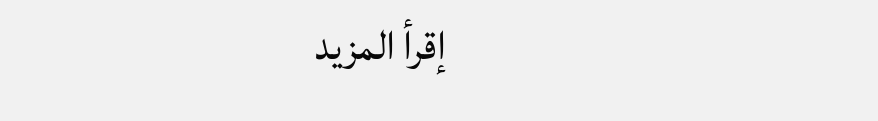إقرأ المزيد